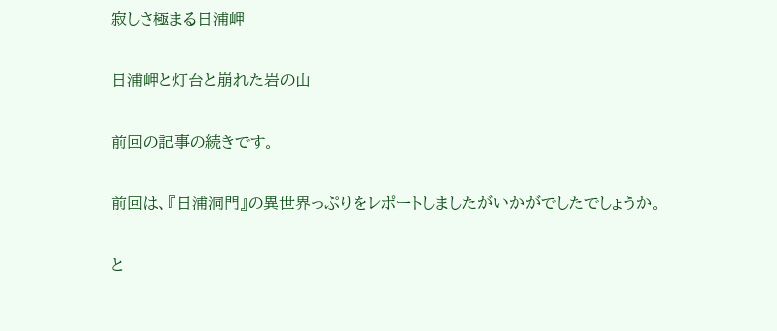寂しさ極まる日浦岬

日浦岬と灯台と崩れた岩の山

前回の記事の続きです。

前回は、『日浦洞門』の異世界っぷりをレポートしましたがいかがでしたでしょうか。

と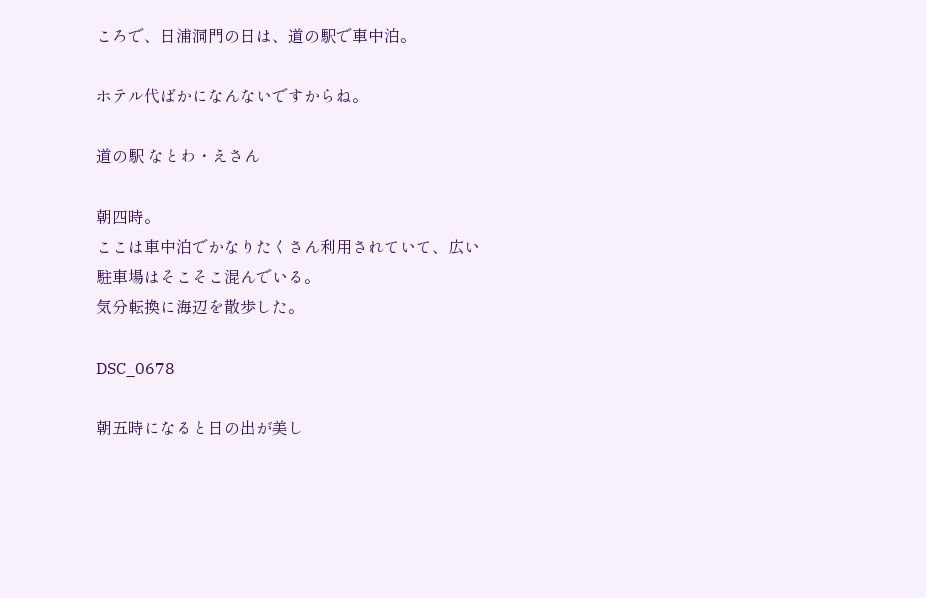ころで、日浦洞門の日は、道の駅で車中泊。

ホテル代ばかになんないですからね。

道の駅 なとわ・えさん

朝四時。
ここは車中泊でかなりたくさん利用されていて、広い駐車場はそこそこ混んでいる。
気分転換に海辺を散歩した。

DSC_0678

朝五時になると日の出が美し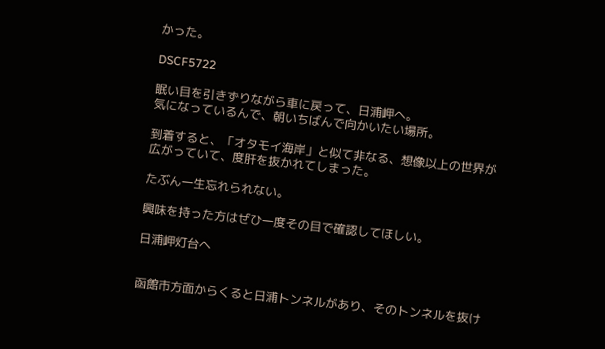かった。

DSCF5722

眠い目を引きずりながら車に戻って、日浦岬へ。
気になっているんで、朝いちばんで向かいたい場所。

到着すると、「オタモイ海岸」と似て非なる、想像以上の世界が広がっていて、度肝を抜かれてしまった。

たぶん一生忘れられない。

興味を持った方はぜひ一度その目で確認してほしい。

日浦岬灯台へ


函館市方面からくると日浦トンネルがあり、そのトンネルを抜け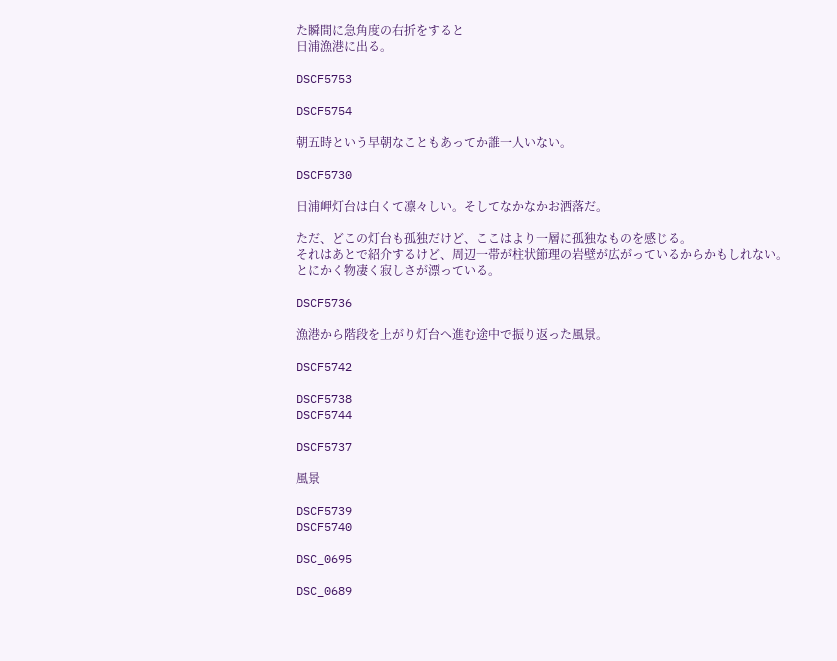た瞬間に急角度の右折をすると
日浦漁港に出る。

DSCF5753

DSCF5754

朝五時という早朝なこともあってか誰一人いない。

DSCF5730

日浦岬灯台は白くて凛々しい。そしてなかなかお洒落だ。

ただ、どこの灯台も孤独だけど、ここはより一層に孤独なものを感じる。
それはあとで紹介するけど、周辺一帯が柱状節理の岩壁が広がっているからかもしれない。
とにかく物凄く寂しさが漂っている。

DSCF5736

漁港から階段を上がり灯台へ進む途中で振り返った風景。

DSCF5742

DSCF5738
DSCF5744

DSCF5737

風景

DSCF5739
DSCF5740

DSC_0695

DSC_0689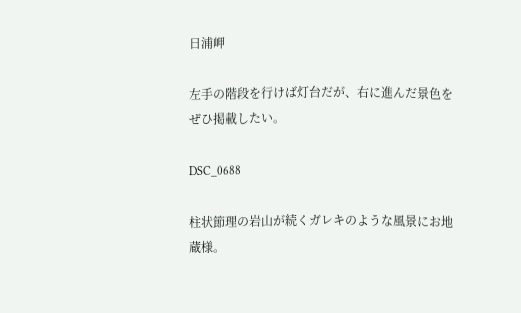日浦岬

左手の階段を行けば灯台だが、右に進んだ景色をぜひ掲載したい。

DSC_0688

柱状節理の岩山が続くガレキのような風景にお地蔵様。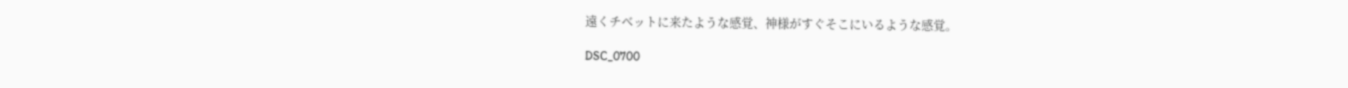遠くチベットに来たような感覚、神様がすぐそこにいるような感覚。

DSC_0700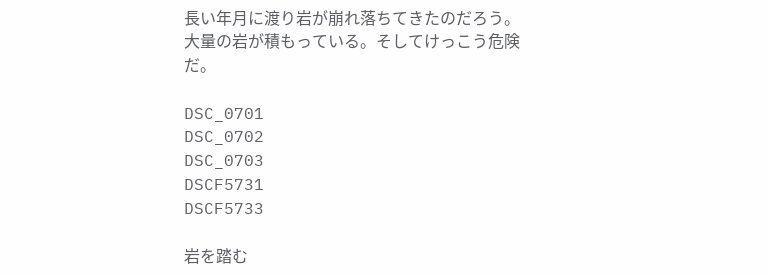長い年月に渡り岩が崩れ落ちてきたのだろう。
大量の岩が積もっている。そしてけっこう危険だ。

DSC_0701
DSC_0702
DSC_0703
DSCF5731
DSCF5733

岩を踏む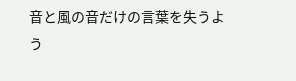音と風の音だけの言葉を失うよう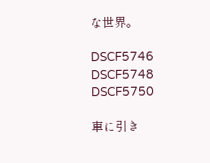な世界。

DSCF5746
DSCF5748
DSCF5750

車に引き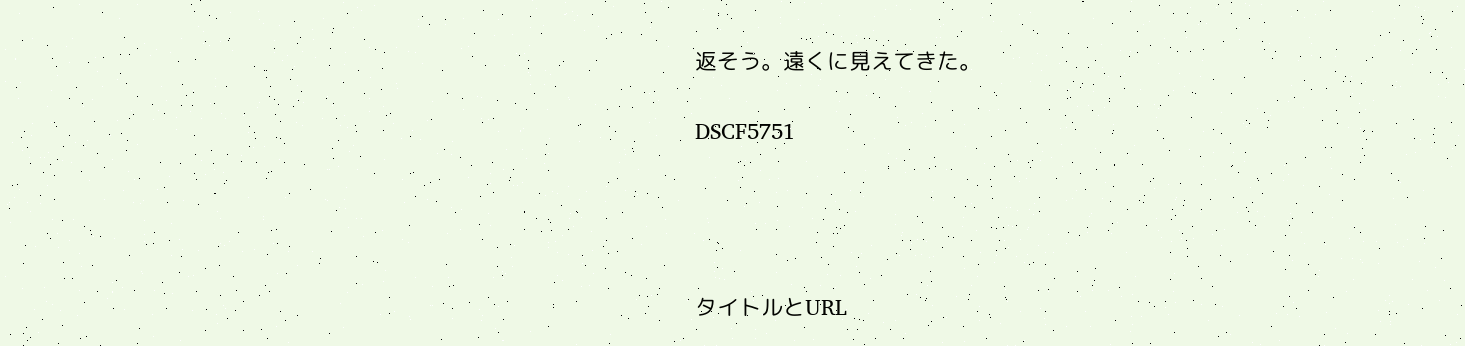返そう。遠くに見えてきた。

DSCF5751




タイトルとURL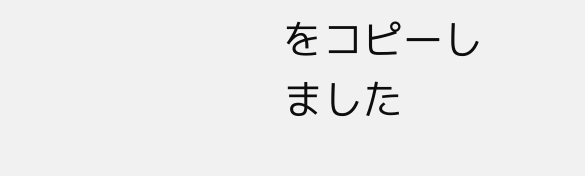をコピーしました